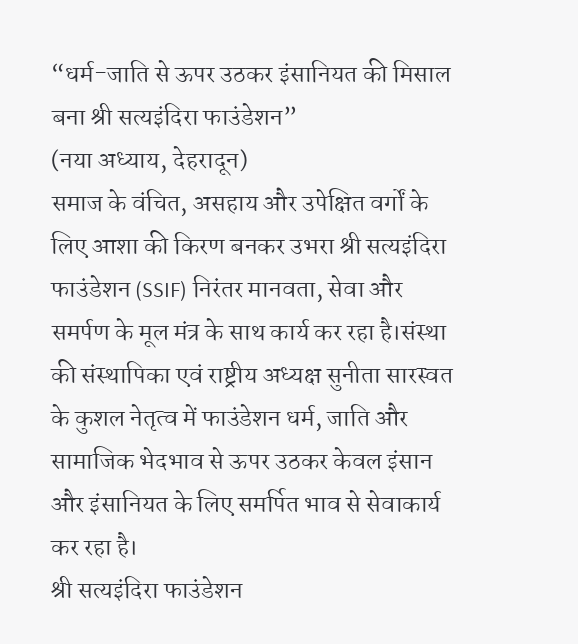“धर्म-जाति से ऊपर उठकर इंसानियत की मिसाल बना श्री सत्यइंदिरा फाउंडेशन”
(नया अध्याय, देहरादून)
समाज के वंचित, असहाय और उपेक्षित वर्गों के लिए आशा की किरण बनकर उभरा श्री सत्यइंदिरा फाउंडेशन (SSIF) निरंतर मानवता, सेवा और समर्पण के मूल मंत्र के साथ कार्य कर रहा है।संस्था की संस्थापिका एवं राष्ट्रीय अध्यक्ष सुनीता सारस्वत के कुशल नेतृत्व में फाउंडेशन धर्म, जाति और सामाजिक भेदभाव से ऊपर उठकर केवल इंसान और इंसानियत के लिए समर्पित भाव से सेवाकार्य कर रहा है।
श्री सत्यइंदिरा फाउंडेशन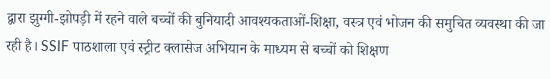द्वारा झुग्गी-झोपड़ी में रहने वाले बच्चों की बुनियादी आवश्यकताओं-शिक्षा, वस्त्र एवं भोजन की समुचित व्यवस्था की जा रही है। SSIF पाठशाला एवं स्ट्रीट क्लासेज अभियान के माध्यम से बच्चों को शिक्षण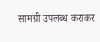सामग्री उपलब्ध कराकर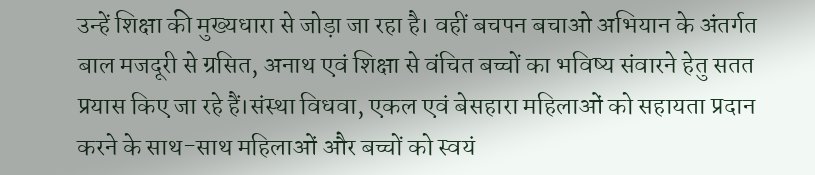उन्हें शिक्षा की मुख्यधारा से जोड़ा जा रहा है। वहीं बचपन बचाओ अभियान के अंतर्गत बाल मजदूरी से ग्रसित, अनाथ एवं शिक्षा से वंचित बच्चों का भविष्य संवारने हेतु सतत प्रयास किए जा रहे हैं।संस्था विधवा, एकल एवं बेसहारा महिलाओं को सहायता प्रदान करने के साथ-साथ महिलाओं और बच्चों को स्वयं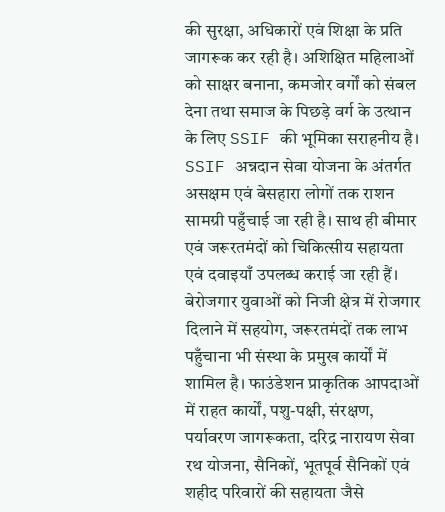की सुरक्षा, अधिकारों एवं शिक्षा के प्रति जागरूक कर रही है। अशिक्षित महिलाओं को साक्षर बनाना, कमजोर वर्गों को संबल देना तथा समाज के पिछड़े वर्ग के उत्थान के लिए SSIF की भूमिका सराहनीय है। SSIF अन्नदान सेवा योजना के अंतर्गत असक्षम एवं बेसहारा लोगों तक राशन सामग्री पहुँचाई जा रही है। साथ ही बीमार एवं जरूरतमंदों को चिकित्सीय सहायता एवं दवाइयाँ उपलब्ध कराई जा रही हैं। बेरोजगार युवाओं को निजी क्षेत्र में रोजगार दिलाने में सहयोग, जरूरतमंदों तक लाभ पहुँचाना भी संस्था के प्रमुख कार्यों में शामिल है। फाउंडेशन प्राकृतिक आपदाओं में राहत कार्यों, पशु-पक्षी, संरक्षण, पर्यावरण जागरूकता, दरिद्र नारायण सेवा रथ योजना, सैनिकों, भूतपूर्व सैनिकों एवं शहीद परिवारों की सहायता जैसे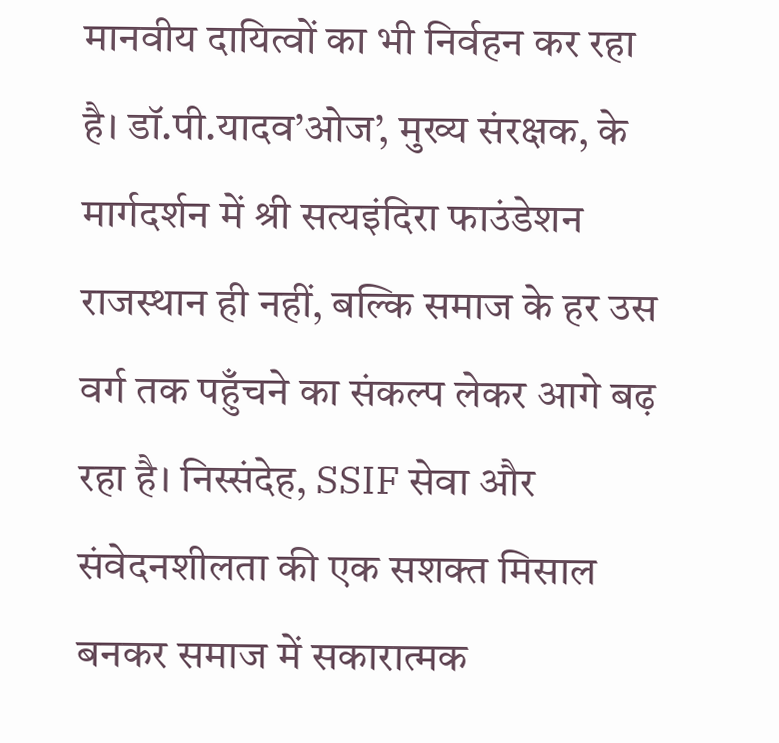मानवीय दायित्वों का भी निर्वहन कर रहा है। डॉ.पी.यादव’ओज’, मुख्य संरक्षक, के मार्गदर्शन में श्री सत्यइंदिरा फाउंडेशन राजस्थान ही नहीं, बल्कि समाज के हर उस वर्ग तक पहुँचने का संकल्प लेकर आगे बढ़ रहा है। निस्संदेह, SSIF सेवा और संवेदनशीलता की एक सशक्त मिसाल बनकर समाज में सकारात्मक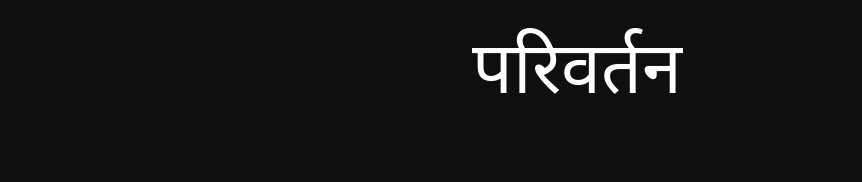परिवर्तन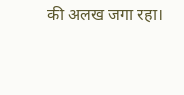की अलख जगा रहा।